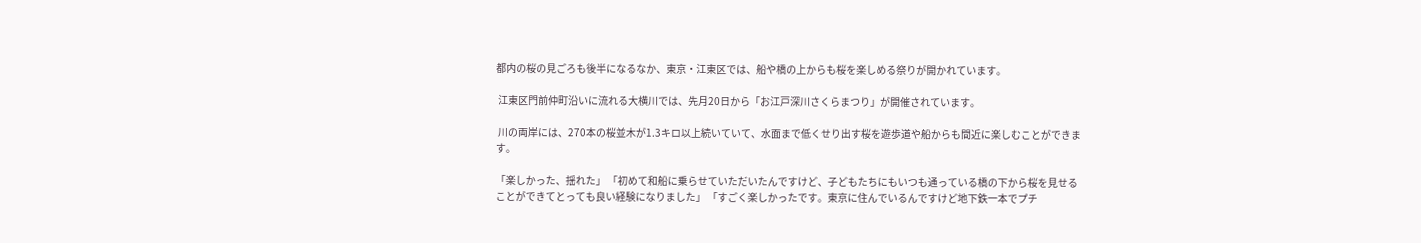都内の桜の見ごろも後半になるなか、東京・江東区では、船や橋の上からも桜を楽しめる祭りが開かれています。

 江東区門前仲町沿いに流れる大横川では、先月20日から「お江戸深川さくらまつり」が開催されています。

 川の両岸には、270本の桜並木が1.3キロ以上続いていて、水面まで低くせり出す桜を遊歩道や船からも間近に楽しむことができます。

「楽しかった、揺れた」 「初めて和船に乗らせていただいたんですけど、子どもたちにもいつも通っている橋の下から桜を見せることができてとっても良い経験になりました」 「すごく楽しかったです。東京に住んでいるんですけど地下鉄一本でプチ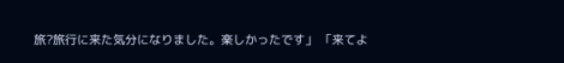旅?旅行に来た気分になりました。楽しかったです」 「来てよ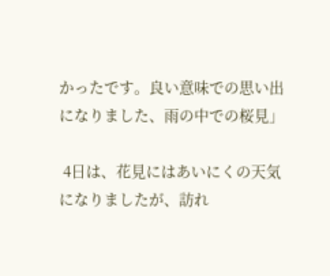かったです。良い意味での思い出になりました、雨の中での桜見」

 4日は、花見にはあいにくの天気になりましたが、訪れ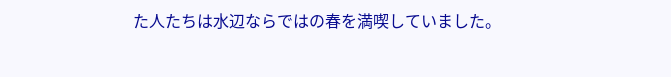た人たちは水辺ならではの春を満喫していました。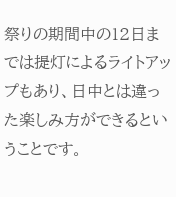祭りの期間中の12日までは提灯によるライトアップもあり、日中とは違った楽しみ方ができるということです。